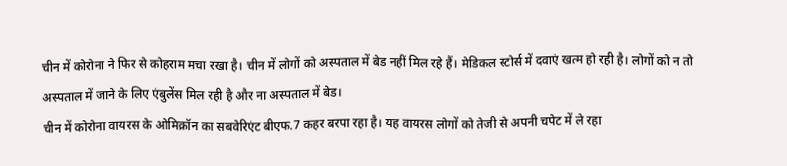चीन में कोरोना ने फिर से कोहराम मचा रखा है। चीन में लोगों को अस्पताल में बेड नहीं मिल रहे हैं। मेडिकल स्टोर्स में दवाएं खत्म हो रही है। लोगों को न तो अस्पताल में जाने के लिए एंबुलेंस मिल रही है और ना अस्पताल में बेड।
चीन में कोरोना वायरस के ओमिक्रॉन का सबवेरिएंट बीएफ.7 कहर बरपा रहा है। यह वायरस लोगों को तेजी से अपनी चपेट में ले रहा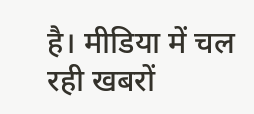है। मीडिया में चल रही खबरों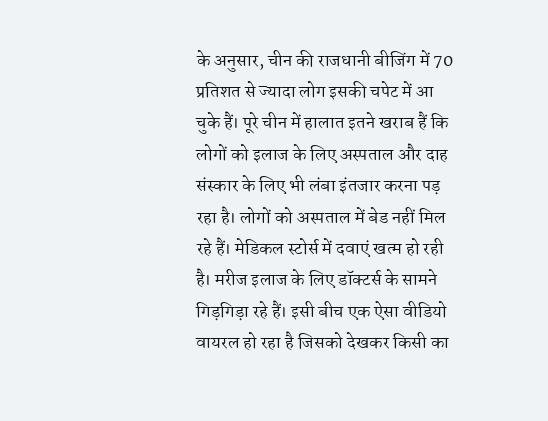के अनुसार, चीन की राजधानी बीजिंग में 70 प्रतिशत से ज्यादा लोग इसकी चपेट में आ चुके हैं। पूरे चीन में हालात इतने खराब हैं कि लोगों को इलाज के लिए अस्पताल और दाह संस्कार के लिए भी लंबा इंतजार करना पड़ रहा है। लोगों को अस्पताल में बेड नहीं मिल रहे हैं। मेडिकल स्टोर्स में दवाएं खत्म हो रही है। मरीज इलाज के लिए डॉक्टर्स के सामने गिड़गिड़ा रहे हैं। इसी बीच एक ऐसा वीडियो वायरल हो रहा है जिसको देखकर किसी का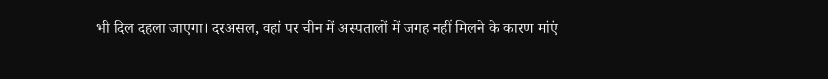भी दिल दहला जाएगा। दरअसल, वहां पर चीन में अस्पतालों में जगह नहीं मिलने के कारण मांएं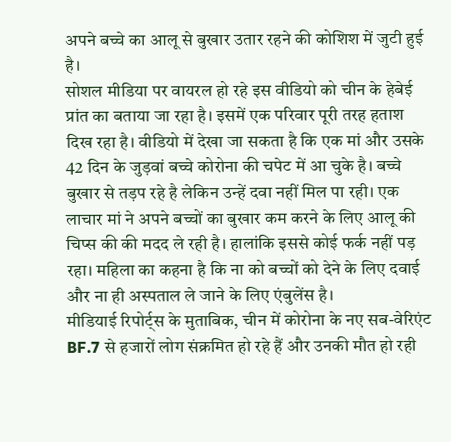अपने बच्चे का आलू से बुखार उतार रहने की कोशिश में जुटी हुई है।
सोशल मीडिया पर वायरल हो रहे इस वीडियो को चीन के हेबेई प्रांत का बताया जा रहा है। इसमें एक परिवार पूरी तरह हताश दिख रहा है। वीडियो में देखा जा सकता है कि एक मां और उसके 42 दिन के जुड़वां बच्चे कोरोना की चपेट में आ चुके है। बच्चे बुखार से तड़प रहे है लेकिन उन्हें दवा नहीं मिल पा रही। एक लाचार मां ने अपने बच्चों का बुखार कम करने के लिए आलू की चिप्स की की मदद ले रही है। हालांकि इससे कोई फर्क नहीं पड़ रहा। महिला का कहना है कि ना को बच्चों को देने के लिए दवाई और ना ही अस्पताल ले जाने के लिए एंबुलेंस है।
मीडियाई रिपोर्ट्स के मुताबिक, चीन में कोरोना के नए सब-वेरिएंट BF.7 से हजारों लोग संक्रमित हो रहे हैं और उनकी मौत हो रही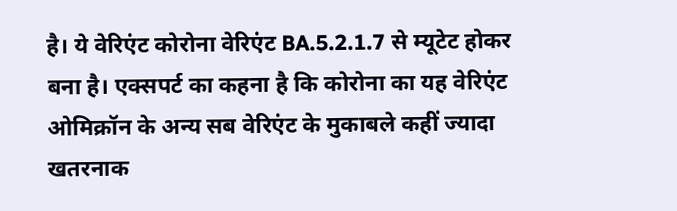है। ये वेरिएंट कोरोना वेरिएंट BA.5.2.1.7 से म्यूटेट होकर बना है। एक्सपर्ट का कहना है कि कोरोना का यह वेरिएंट ओमिक्रॉन के अन्य सब वेरिएंट के मुकाबले कहीं ज्यादा खतरनाक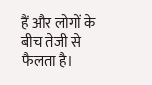हैं और लोगों के बीच तेजी से फैलता है।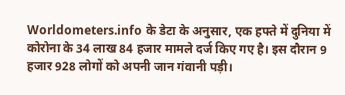Worldometers.info के डेटा के अनुसार, एक हफ्ते में दुनिया में कोरोना के 34 लाख 84 हजार मामले दर्ज किए गए है। इस दौरान 9 हजार 928 लोगों को अपनी जान गंवानी पड़ी।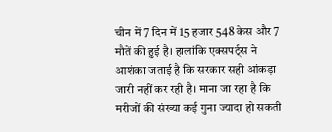चीन में 7 दिन में 15 हजार 548 केस और 7 मौतें की हुई है। हालांकि एक्सपर्ट्स ने आशंका जताई है कि सरकार सही आंकड़ा जारी नहीं कर रही है। माना जा रहा है कि मरीजों की संख्या कई गुना ज्यादा हो सकती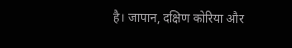है। जापान, दक्षिण कोरिया और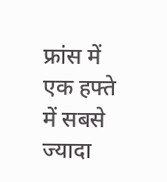फ्रांस में एक हफ्ते में सबसे ज्यादा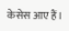केसेस आए हैं।